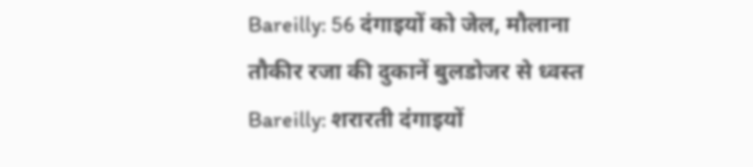Bareilly: 56 दंगाइयों को जेल, मौलाना तौकीर रजा की दुकानें बुलडोजर से ध्वस्त
Bareilly: शरारती दंगाइयों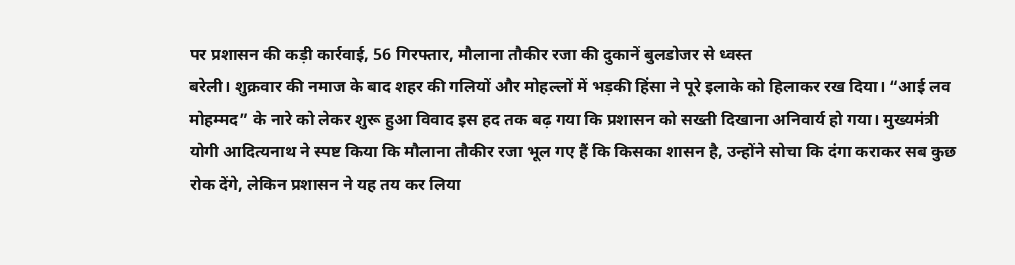पर प्रशासन की कड़ी कार्रवाई, 56 गिरफ्तार, मौलाना तौकीर रजा की दुकानें बुलडोजर से ध्वस्त
बरेली। शुक्रवार की नमाज के बाद शहर की गलियों और मोहल्लों में भड़की हिंसा ने पूरे इलाके को हिलाकर रख दिया। “आई लव मोहम्मद” के नारे को लेकर शुरू हुआ विवाद इस हद तक बढ़ गया कि प्रशासन को सख्ती दिखाना अनिवार्य हो गया। मुख्यमंत्री योगी आदित्यनाथ ने स्पष्ट किया कि मौलाना तौकीर रजा भूल गए हैं कि किसका शासन है, उन्होंने सोचा कि दंगा कराकर सब कुछ रोक देंगे, लेकिन प्रशासन ने यह तय कर लिया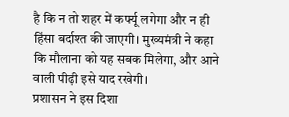है कि न तो शहर में कर्फ्यू लगेगा और न ही हिंसा बर्दाश्त की जाएगी। मुख्यमंत्री ने कहा कि मौलाना को यह सबक मिलेगा, और आने वाली पीढ़ी इसे याद रखेगी।
प्रशासन ने इस दिशा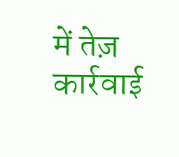में तेज़ कार्रवाई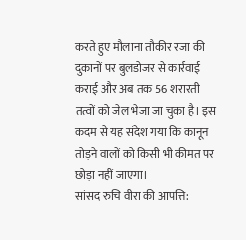करते हुए मौलाना तौकीर रजा की दुकानों पर बुलडोजर से कार्रवाई कराई और अब तक 56 शरारती तत्वों को जेल भेजा जा चुका है। इस कदम से यह संदेश गया कि कानून तोड़ने वालों को किसी भी कीमत पर छोड़ा नहीं जाएगा।
सांसद रुचि वीरा की आपत्ति: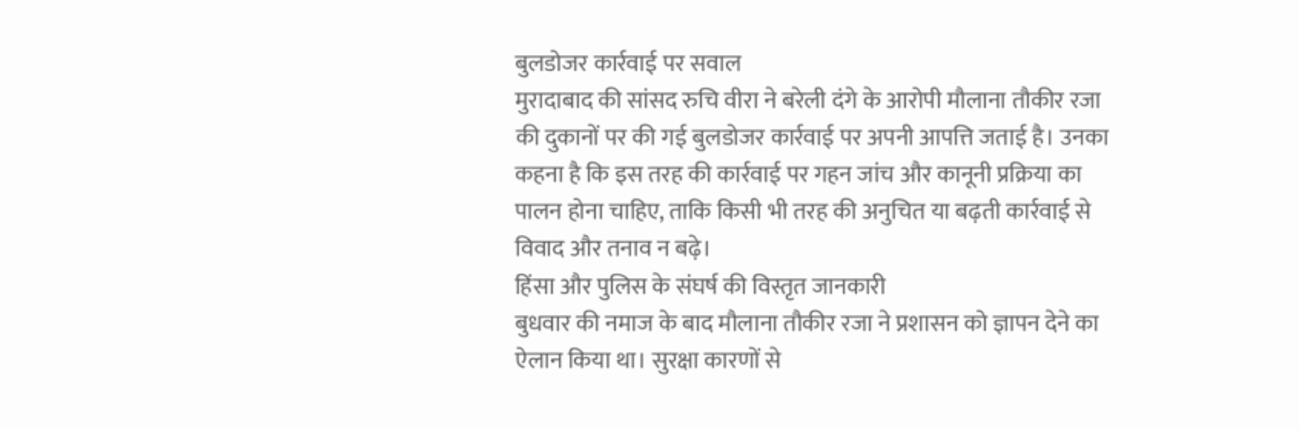बुलडोजर कार्रवाई पर सवाल
मुरादाबाद की सांसद रुचि वीरा ने बरेली दंगे के आरोपी मौलाना तौकीर रजा की दुकानों पर की गई बुलडोजर कार्रवाई पर अपनी आपत्ति जताई है। उनका कहना है कि इस तरह की कार्रवाई पर गहन जांच और कानूनी प्रक्रिया का पालन होना चाहिए, ताकि किसी भी तरह की अनुचित या बढ़ती कार्रवाई से विवाद और तनाव न बढ़े।
हिंसा और पुलिस के संघर्ष की विस्तृत जानकारी
बुधवार की नमाज के बाद मौलाना तौकीर रजा ने प्रशासन को ज्ञापन देने का ऐलान किया था। सुरक्षा कारणों से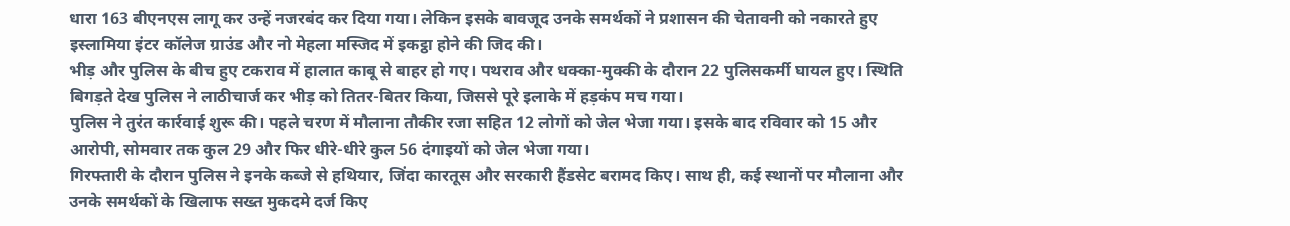धारा 163 बीएनएस लागू कर उन्हें नजरबंद कर दिया गया। लेकिन इसके बावजूद उनके समर्थकों ने प्रशासन की चेतावनी को नकारते हुए इस्लामिया इंटर कॉलेज ग्राउंड और नो मेहला मस्जिद में इकट्ठा होने की जिद की।
भीड़ और पुलिस के बीच हुए टकराव में हालात काबू से बाहर हो गए। पथराव और धक्का-मुक्की के दौरान 22 पुलिसकर्मी घायल हुए। स्थिति बिगड़ते देख पुलिस ने लाठीचार्ज कर भीड़ को तितर-बितर किया, जिससे पूरे इलाके में हड़कंप मच गया।
पुलिस ने तुरंत कार्रवाई शुरू की। पहले चरण में मौलाना तौकीर रजा सहित 12 लोगों को जेल भेजा गया। इसके बाद रविवार को 15 और आरोपी, सोमवार तक कुल 29 और फिर धीरे-धीरे कुल 56 दंगाइयों को जेल भेजा गया।
गिरफ्तारी के दौरान पुलिस ने इनके कब्जे से हथियार, जिंदा कारतूस और सरकारी हैंडसेट बरामद किए। साथ ही, कई स्थानों पर मौलाना और उनके समर्थकों के खिलाफ सख्त मुकदमे दर्ज किए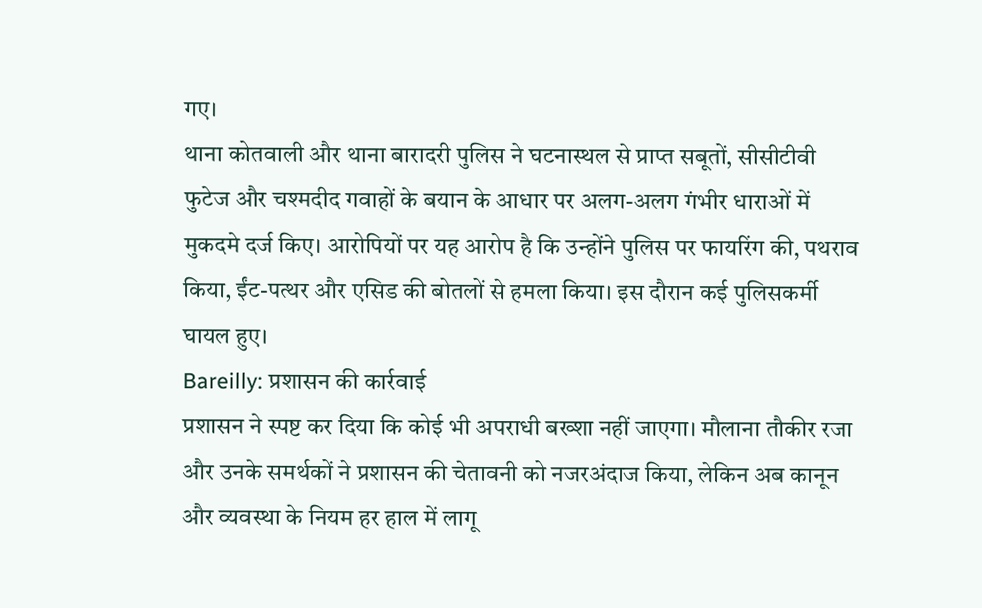गए।
थाना कोतवाली और थाना बारादरी पुलिस ने घटनास्थल से प्राप्त सबूतों, सीसीटीवी फुटेज और चश्मदीद गवाहों के बयान के आधार पर अलग-अलग गंभीर धाराओं में मुकदमे दर्ज किए। आरोपियों पर यह आरोप है कि उन्होंने पुलिस पर फायरिंग की, पथराव किया, ईंट-पत्थर और एसिड की बोतलों से हमला किया। इस दौरान कई पुलिसकर्मी घायल हुए।
Bareilly: प्रशासन की कार्रवाई
प्रशासन ने स्पष्ट कर दिया कि कोई भी अपराधी बख्शा नहीं जाएगा। मौलाना तौकीर रजा और उनके समर्थकों ने प्रशासन की चेतावनी को नजरअंदाज किया, लेकिन अब कानून और व्यवस्था के नियम हर हाल में लागू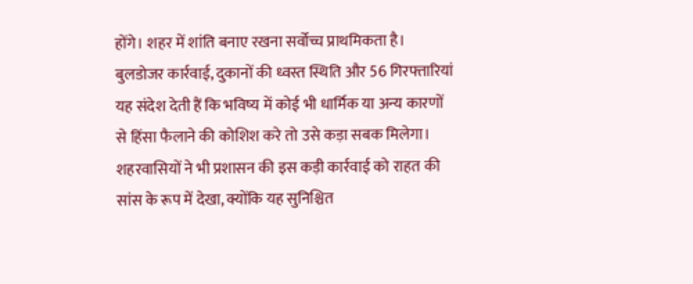होंगे। शहर में शांति बनाए रखना सर्वोच्च प्राथमिकता है। बुलडोजर कार्रवाई, दुकानों की ध्वस्त स्थिति और 56 गिरफ्तारियां यह संदेश देती हैं कि भविष्य में कोई भी धार्मिक या अन्य कारणों से हिंसा फैलाने की कोशिश करे तो उसे कड़ा सबक मिलेगा।
शहरवासियों ने भी प्रशासन की इस कड़ी कार्रवाई को राहत की सांस के रूप में देखा, क्योंकि यह सुनिश्चित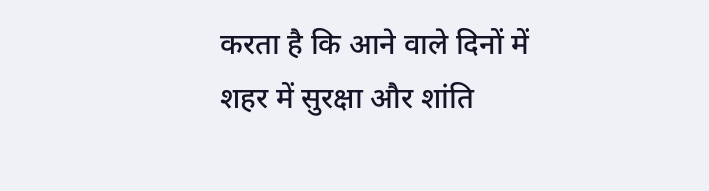करता है कि आने वाले दिनों में शहर में सुरक्षा और शांति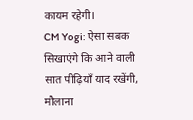कायम रहेगी।
CM Yogi: ऐसा सबक सिखाएंगे कि आने वाली सात पीढ़ियाँ याद रखेंगी, मौलाना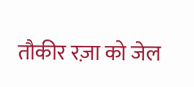तौकीर रज़ा को जेल